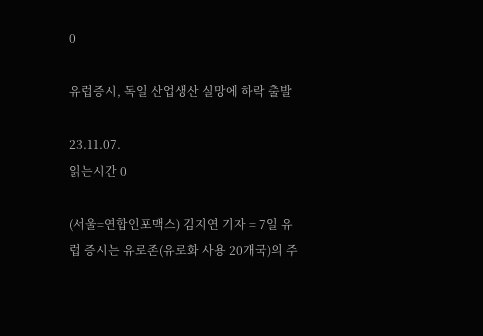0

유럽증시, 독일 산업생산 실망에 하락 출발

23.11.07.
읽는시간 0

(서울=연합인포맥스) 김지연 기자 = 7일 유럽 증시는 유로존(유로화 사용 20개국)의 주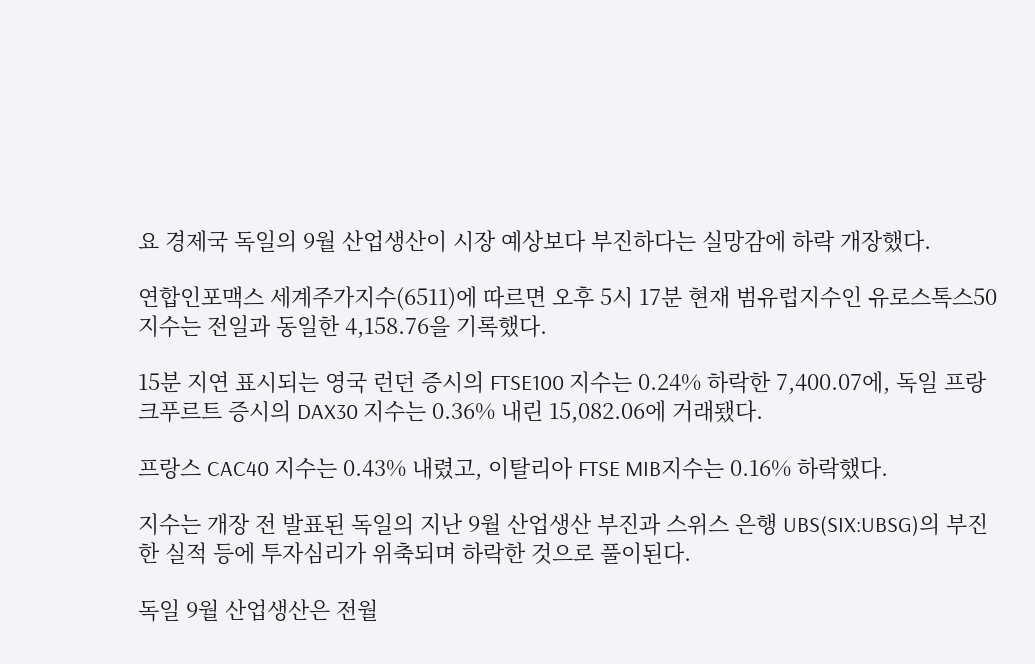요 경제국 독일의 9월 산업생산이 시장 예상보다 부진하다는 실망감에 하락 개장했다.

연합인포맥스 세계주가지수(6511)에 따르면 오후 5시 17분 현재 범유럽지수인 유로스톡스50 지수는 전일과 동일한 4,158.76을 기록했다.

15분 지연 표시되는 영국 런던 증시의 FTSE100 지수는 0.24% 하락한 7,400.07에, 독일 프랑크푸르트 증시의 DAX30 지수는 0.36% 내린 15,082.06에 거래됐다.

프랑스 CAC40 지수는 0.43% 내렸고, 이탈리아 FTSE MIB지수는 0.16% 하락했다.

지수는 개장 전 발표된 독일의 지난 9월 산업생산 부진과 스위스 은행 UBS(SIX:UBSG)의 부진한 실적 등에 투자심리가 위축되며 하락한 것으로 풀이된다.

독일 9월 산업생산은 전월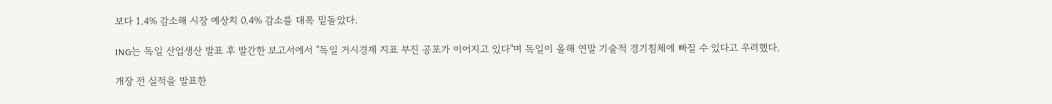보다 1.4% 감소해 시장 예상치 0.4% 감소를 대폭 밑돌았다.

ING는 독일 산업생산 발표 후 발간한 보고서에서 "독일 거시경제 지표 부진 공포가 이어지고 있다"며 독일이 올해 연말 기술적 경기침체에 빠질 수 있다고 우려했다.

개장 전 실적을 발표한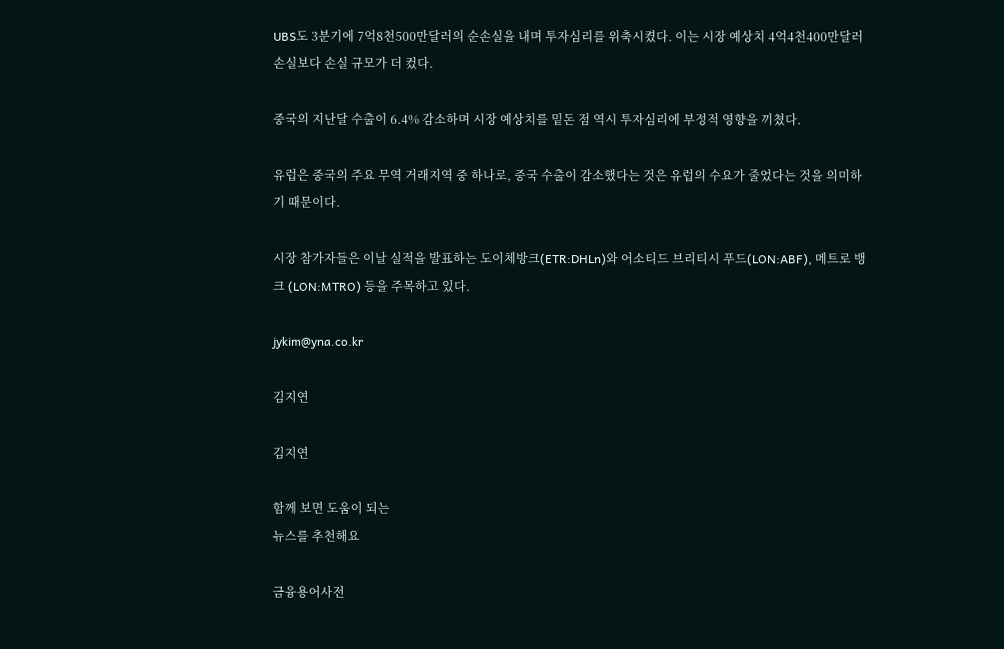UBS도 3분기에 7억8천500만달러의 순손실을 내며 투자심리를 위축시켰다. 이는 시장 예상치 4억4천400만달러 손실보다 손실 규모가 더 컸다.

중국의 지난달 수출이 6.4% 감소하며 시장 예상치를 밑돈 점 역시 투자심리에 부정적 영향을 끼쳤다.

유럽은 중국의 주요 무역 거래지역 중 하나로, 중국 수출이 감소했다는 것은 유럽의 수요가 줄었다는 것을 의미하기 때문이다.

시장 참가자들은 이날 실적을 발표하는 도이체방크(ETR:DHLn)와 어소티드 브리티시 푸드(LON:ABF), 메트로 뱅크 (LON:MTRO) 등을 주목하고 있다.

jykim@yna.co.kr

김지연

김지연

함께 보면 도움이 되는
뉴스를 추천해요

금융용어사전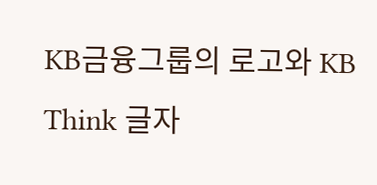KB금융그룹의 로고와 KB Think 글자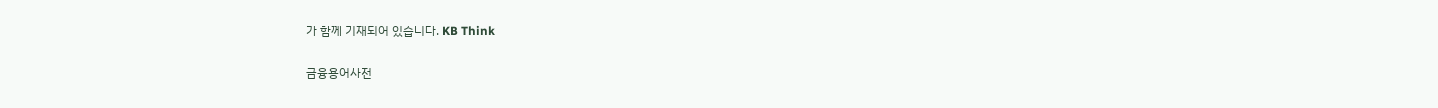가 함께 기재되어 있습니다. KB Think

금융용어사전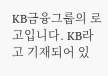KB금융그룹의 로고입니다. KB라고 기재되어 있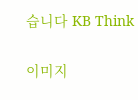습니다 KB Think

이미지